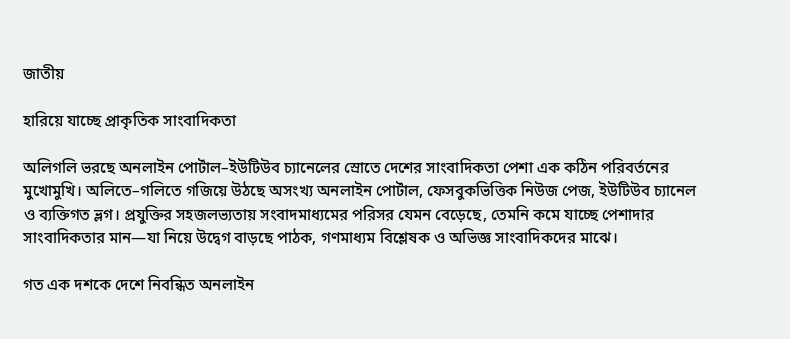জাতীয়

হারিয়ে যাচ্ছে প্রাকৃতিক সাংবাদিকতা

অলিগলি ভরছে অনলাইন পোর্টাল–ইউটিউব চ্যানেলের স্রোতে দেশের সাংবাদিকতা পেশা এক কঠিন পরিবর্তনের মুখোমুখি। অলিতে–গলিতে গজিয়ে উঠছে অসংখ্য অনলাইন পোর্টাল, ফেসবুকভিত্তিক নিউজ পেজ, ইউটিউব চ্যানেল ও ব্যক্তিগত ভ্লগ। প্রযুক্তির সহজলভ্যতায় সংবাদমাধ্যমের পরিসর যেমন বেড়েছে, তেমনি কমে যাচ্ছে পেশাদার সাংবাদিকতার মান—যা নিয়ে উদ্বেগ বাড়ছে পাঠক, গণমাধ্যম বিশ্লেষক ও অভিজ্ঞ সাংবাদিকদের মাঝে।

গত এক দশকে দেশে নিবন্ধিত অনলাইন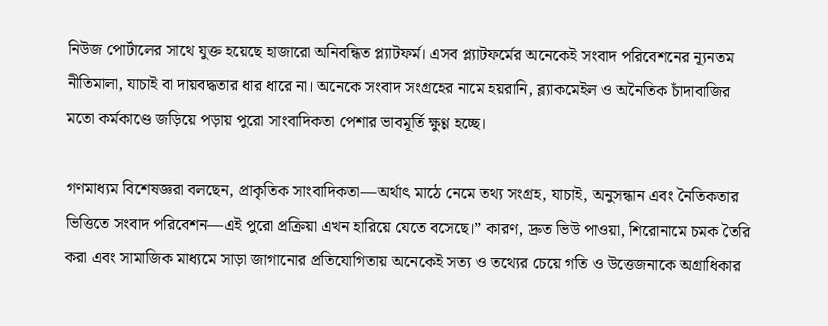নিউজ পোর্টালের সাথে যুক্ত হয়েছে হাজারো অনিবন্ধিত প্ল্যাটফর্ম। এসব প্ল্যাটফর্মের অনেকেই সংবাদ পরিবেশনের ন্যূনতম নীতিমালা, যাচাই বা দায়বদ্ধতার ধার ধারে না। অনেকে সংবাদ সংগ্রহের নামে হয়রানি, ব্ল্যাকমেইল ও অনৈতিক চাঁদাবাজির মতো কর্মকাণ্ডে জড়িয়ে পড়ায় পুরো সাংবাদিকতা পেশার ভাবমূর্তি ক্ষুণ্ণ হচ্ছে।

গণমাধ্যম বিশেষজ্ঞরা বলছেন, প্রাকৃতিক সাংবাদিকতা—অর্থাৎ মাঠে নেমে তথ্য সংগ্রহ, যাচাই, অনুসন্ধান এবং নৈতিকতার ভিত্তিতে সংবাদ পরিবেশন—এই পুরো প্রক্রিয়া এখন হারিয়ে যেতে বসেছে।” কারণ, দ্রুত ভিউ পাওয়া, শিরোনামে চমক তৈরি করা এবং সামাজিক মাধ্যমে সাড়া জাগানোর প্রতিযোগিতায় অনেকেই সত্য ও তথ্যের চেয়ে গতি ও উত্তেজনাকে অগ্রাধিকার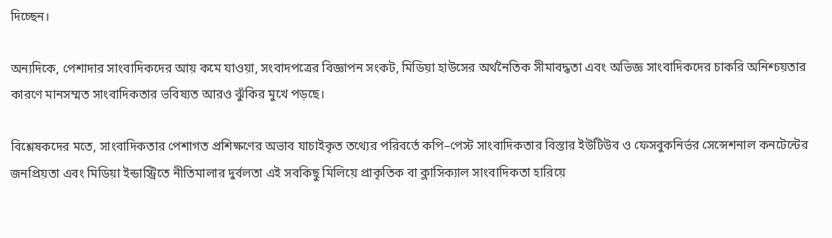দিচ্ছেন।

অন্যদিকে, পেশাদার সাংবাদিকদের আয় কমে যাওয়া, সংবাদপত্রের বিজ্ঞাপন সংকট, মিডিয়া হাউসের অর্থনৈতিক সীমাবদ্ধতা এবং অভিজ্ঞ সাংবাদিকদের চাকরি অনিশ্চয়তার কারণে মানসম্মত সাংবাদিকতার ভবিষ্যত আরও ঝুঁকির মুখে পড়ছে।

বিশ্লেষকদের মতে, সাংবাদিকতার পেশাগত প্রশিক্ষণের অভাব যাচাইকৃত তথ্যের পরিবর্তে কপি–পেস্ট সাংবাদিকতার বিস্তার ইউটিউব ও ফেসবুকনির্ভর সেন্সেশনাল কনটেন্টের জনপ্রিয়তা এবং মিডিয়া ইন্ডাস্ট্রিতে নীতিমালার দুর্বলতা এই সবকিছু মিলিয়ে প্রাকৃতিক বা ক্লাসিক্যাল সাংবাদিকতা হারিয়ে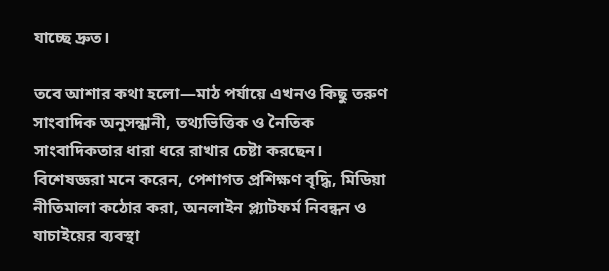যাচ্ছে দ্রুত।

তবে আশার কথা হলো—মাঠ পর্যায়ে এখনও কিছু তরুণ সাংবাদিক অনুসন্ধানী, তথ্যভিত্তিক ও নৈতিক সাংবাদিকতার ধারা ধরে রাখার চেষ্টা করছেন। বিশেষজ্ঞরা মনে করেন, পেশাগত প্রশিক্ষণ বৃদ্ধি, মিডিয়া নীতিমালা কঠোর করা, অনলাইন প্ল্যাটফর্ম নিবন্ধন ও যাচাইয়ের ব্যবস্থা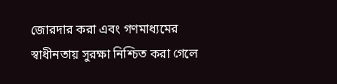জোরদার করা এবং গণমাধ্যমের স্বাধীনতায় সুরক্ষা নিশ্চিত করা গেলে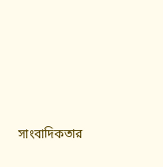সাংবাদিকতার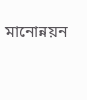মানোন্নয়ন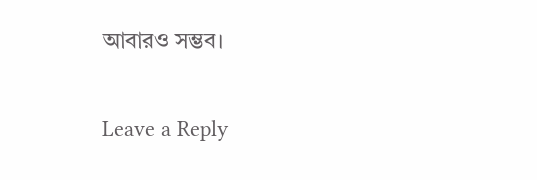আবারও সম্ভব।

Leave a Reply